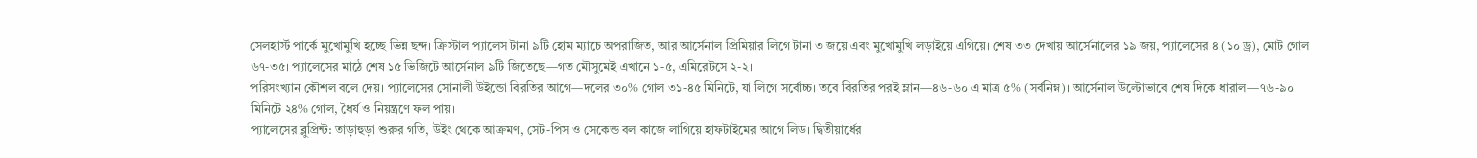সেলহার্স্ট পার্কে মুখোমুখি হচ্ছে ভিন্ন ছন্দ। ক্রিস্টাল প্যালেস টানা ৯টি হোম ম্যাচে অপরাজিত, আর আর্সেনাল প্রিমিয়ার লিগে টানা ৩ জয়ে এবং মুখোমুখি লড়াইয়ে এগিয়ে। শেষ ৩৩ দেখায় আর্সেনালের ১৯ জয়, প্যালেসের ৪ (১০ ড্র), মোট গোল ৬৭-৩৫। প্যালেসের মাঠে শেষ ১৫ ভিজিটে আর্সেনাল ৯টি জিতেছে—গত মৌসুমেই এখানে ১-৫, এমিরেটসে ২-২।
পরিসংখ্যান কৌশল বলে দেয়। প্যালেসের সোনালী উইন্ডো বিরতির আগে—দলের ৩০% গোল ৩১-৪৫ মিনিটে, যা লিগে সর্বোচ্চ। তবে বিরতির পরই ম্লান—৪৬-৬০ এ মাত্র ৫% (সর্বনিম্ন)। আর্সেনাল উল্টোভাবে শেষ দিকে ধারাল—৭৬-৯০ মিনিটে ২৪% গোল, ধৈর্য ও নিয়ন্ত্রণে ফল পায়।
প্যালেসের ব্লুপ্রিন্ট: তাড়াহুড়া শুরুর গতি, উইং থেকে আক্রমণ, সেট-পিস ও সেকেন্ড বল কাজে লাগিয়ে হাফটাইমের আগে লিড। দ্বিতীয়ার্ধের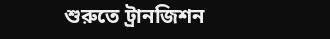শুরুতে ট্রানজিশন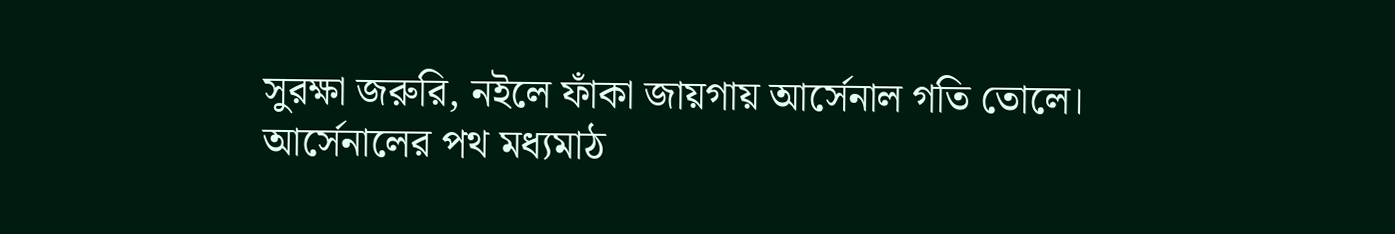সুরক্ষা জরুরি, নইলে ফাঁকা জায়গায় আর্সেনাল গতি তোলে।
আর্সেনালের পথ মধ্যমাঠ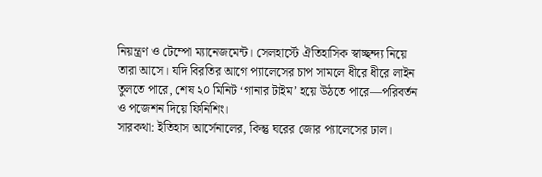নিয়ন্ত্রণ ও টেম্পো ম্যানেজমেন্ট। সেলহার্স্টে ঐতিহাসিক স্বাচ্ছন্দ্য নিয়ে তারা আসে। যদি বিরতির আগে প্যালেসের চাপ সামলে ধীরে ধীরে লাইন তুলতে পারে, শেষ ২০ মিনিট ‘গানার টাইম’ হয়ে উঠতে পারে—পরিবর্তন ও পজেশন দিয়ে ফিনিশিং।
সারকথা: ইতিহাস আর্সেনালের, কিন্তু ঘরের জোর প্যালেসের ঢাল।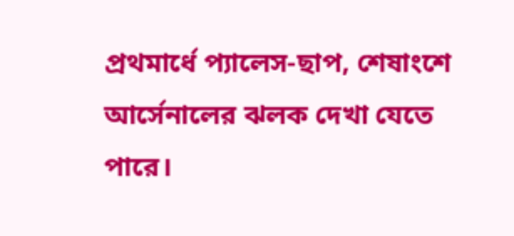প্রথমার্ধে প্যালেস-ছাপ, শেষাংশে আর্সেনালের ঝলক দেখা যেতে পারে।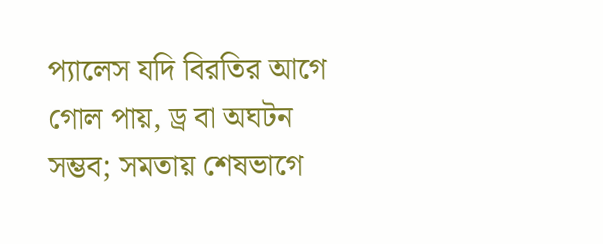প্যালেস যদি বিরতির আগে গোল পায়, ড্র বা অঘটন সম্ভব; সমতায় শেষভাগে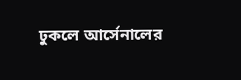ঢুকলে আর্সেনালের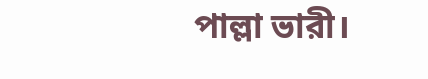পাল্লা ভারী।